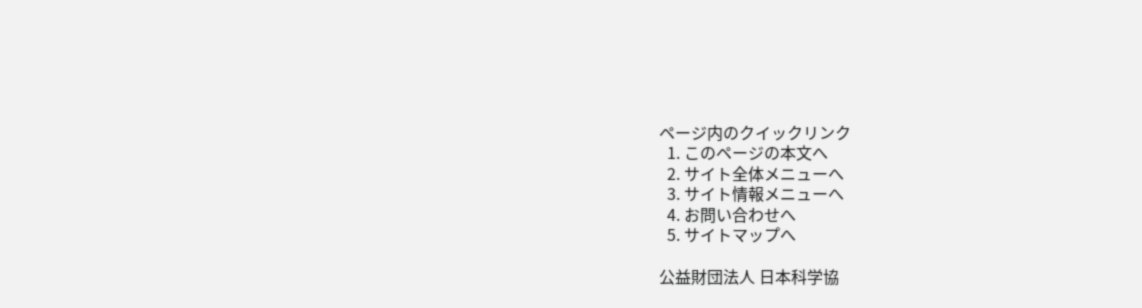ページ内のクイックリンク
  1. このページの本文へ
  2. サイト全体メニューへ
  3. サイト情報メニューへ
  4. お問い合わせへ
  5. サイトマップへ

公益財団法人 日本科学協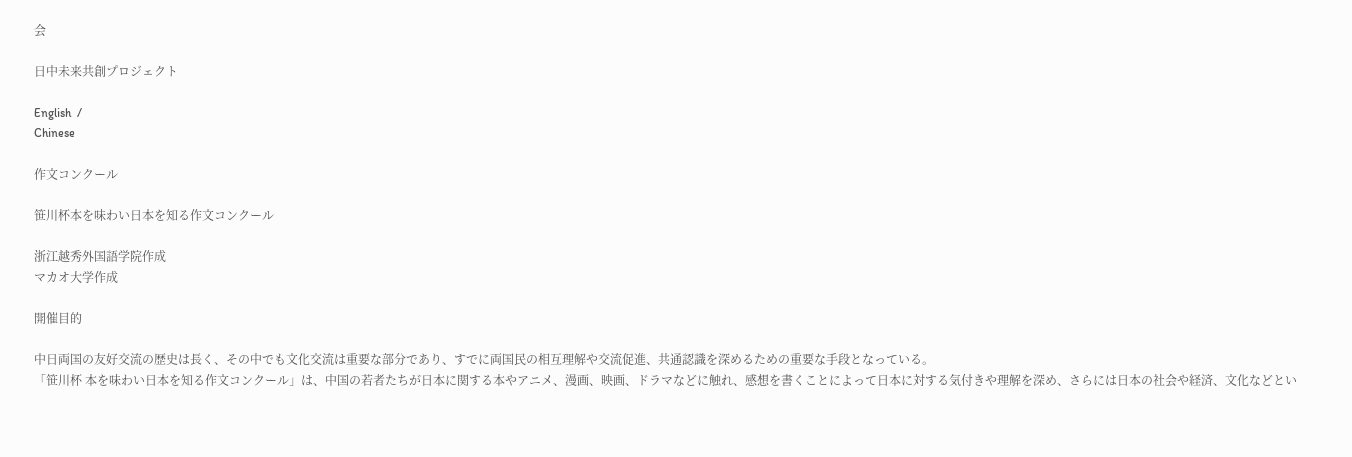会

日中未来共創プロジェクト

English  /
Chinese

作文コンクール

笹川杯本を味わい日本を知る作文コンクール

浙江越秀外国語学院作成
マカオ大学作成

開催目的

中日両国の友好交流の歴史は長く、その中でも文化交流は重要な部分であり、すでに両国民の相互理解や交流促進、共通認識を深めるための重要な手段となっている。
「笹川杯 本を味わい日本を知る作文コンクール」は、中国の若者たちが日本に関する本やアニメ、漫画、映画、ドラマなどに触れ、感想を書くことによって日本に対する気付きや理解を深め、さらには日本の社会や経済、文化などとい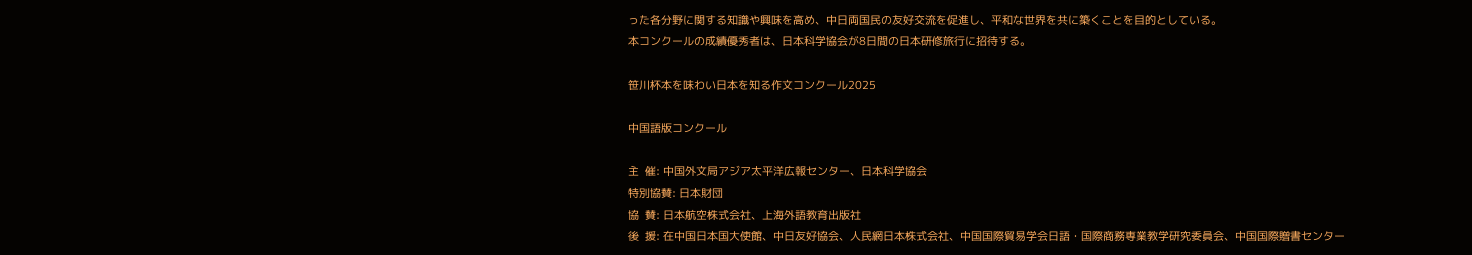った各分野に関する知識や興味を高め、中日両国民の友好交流を促進し、平和な世界を共に築くことを目的としている。
本コンクールの成績優秀者は、日本科学協会が8日間の日本研修旅行に招待する。

笹川杯本を味わい日本を知る作文コンクール2025

中国語版コンクール

主  催: 中国外文局アジア太平洋広報センター、日本科学協会
特別協賛: 日本財団
協  賛: 日本航空株式会社、上海外語教育出版社
後  援: 在中国日本国大使館、中日友好協会、人民網日本株式会社、中国国際貿易学会日語・国際商務専業教学研究委員会、中国国際贈書センター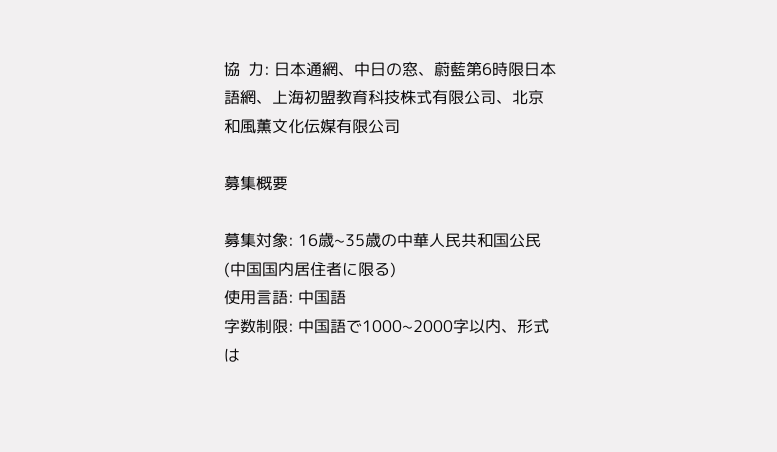協  力: 日本通網、中日の窓、蔚藍第6時限日本語網、上海初盟教育科技株式有限公司、北京和風薫文化伝媒有限公司

募集概要

募集対象: 16歳~35歳の中華人民共和国公民(中国国内居住者に限る)
使用言語: 中国語
字数制限: 中国語で1000~2000字以内、形式は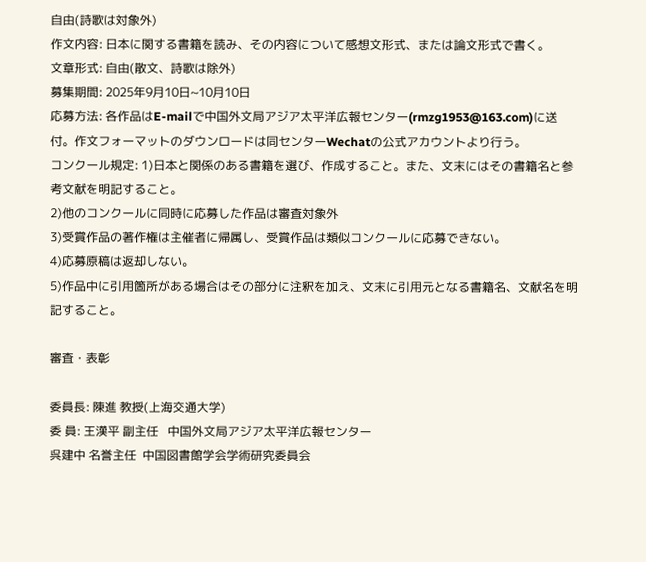自由(詩歌は対象外)
作文内容: 日本に関する書籍を読み、その内容について感想文形式、または論文形式で書く。
文章形式: 自由(散文、詩歌は除外)
募集期間: 2025年9月10日~10月10日
応募方法: 各作品はE-mailで中国外文局アジア太平洋広報センター(rmzg1953@163.com)に送付。作文フォーマットのダウンロードは同センターWechatの公式アカウントより行う。
コンクール規定: 1)日本と関係のある書籍を選び、作成すること。また、文末にはその書籍名と参考文献を明記すること。
2)他のコンクールに同時に応募した作品は審査対象外
3)受賞作品の著作権は主催者に帰属し、受賞作品は類似コンクールに応募できない。
4)応募原稿は返却しない。
5)作品中に引用箇所がある場合はその部分に注釈を加え、文末に引用元となる書籍名、文献名を明記すること。

審査・表彰

委員長: 陳進 教授(上海交通大学)
委 員: 王漢平 副主任   中国外文局アジア太平洋広報センター
呉建中 名誉主任  中国図書館学会学術研究委員会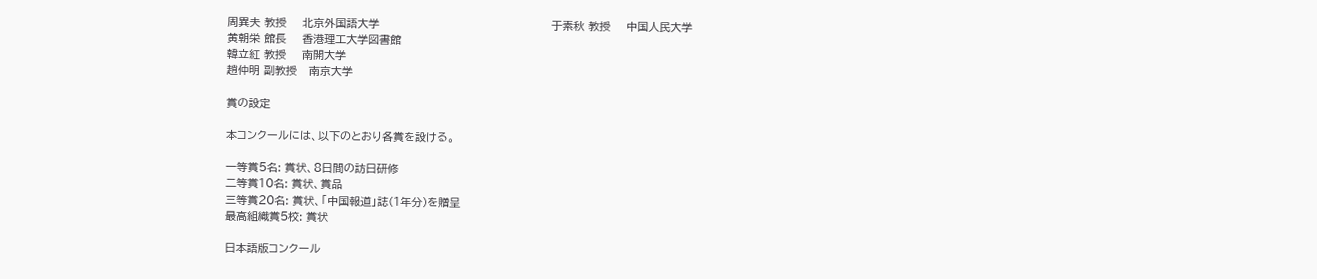周異夫 教授    北京外国語大学                                           于素秋 教授    中国人民大学
黄朝栄 館長    香港理工大学図書館
韓立紅 教授    南開大学
趙仲明 副教授   南京大学

賞の設定

本コンクールには、以下のとおり各賞を設ける。

一等賞5名: 賞状、8日間の訪日研修
二等賞10名: 賞状、賞品
三等賞20名: 賞状、「中国報道」誌(1年分)を贈呈
最高組織賞5校: 賞状

日本語版コンクール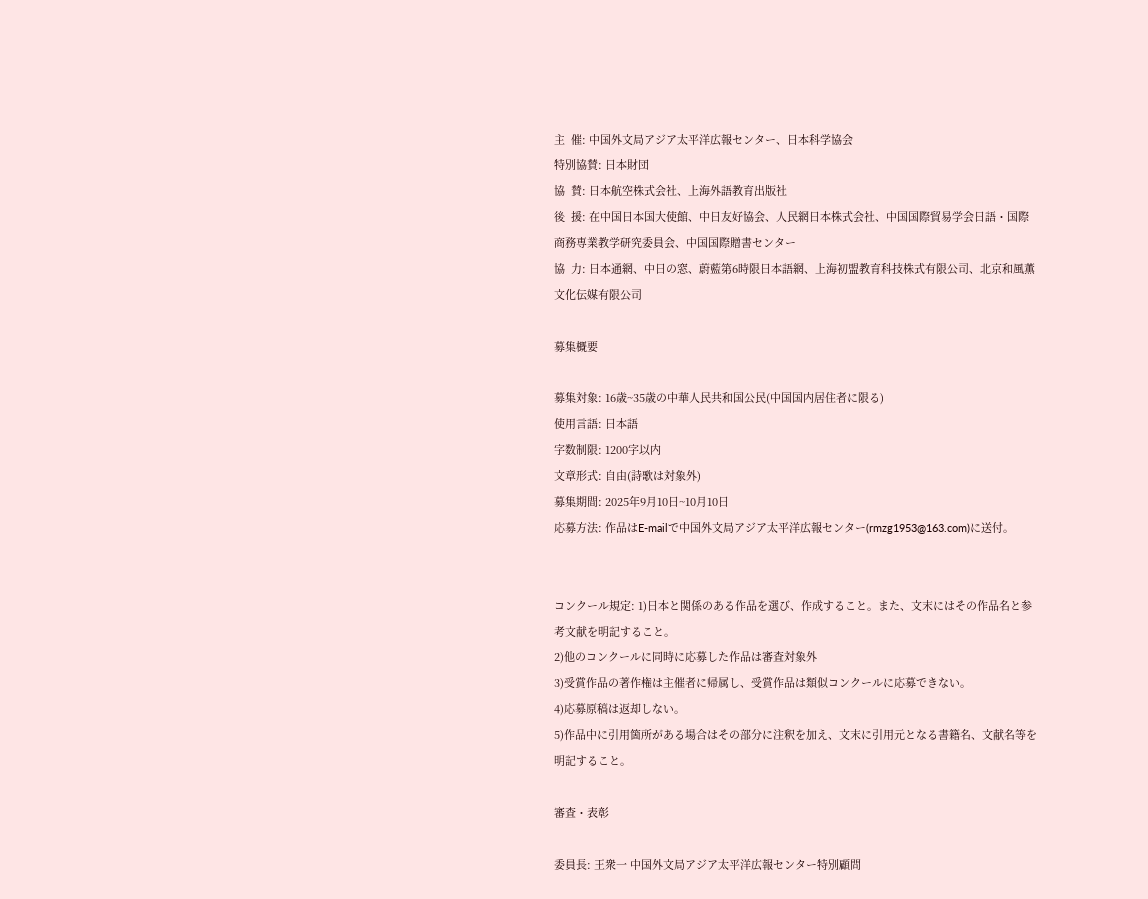主  催: 中国外文局アジア太平洋広報センター、日本科学協会
特別協賛: 日本財団
協  賛: 日本航空株式会社、上海外語教育出版社
後  援: 在中国日本国大使館、中日友好協会、人民網日本株式会社、中国国際貿易学会日語・国際商務専業教学研究委員会、中国国際贈書センター
協  力: 日本通網、中日の窓、蔚藍第6時限日本語網、上海初盟教育科技株式有限公司、北京和風薫文化伝媒有限公司

募集概要

募集対象: 16歳~35歳の中華人民共和国公民(中国国内居住者に限る)
使用言語: 日本語
字数制限: 1200字以内
文章形式: 自由(詩歌は対象外)
募集期間: 2025年9月10日~10月10日
応募方法: 作品はE-mailで中国外文局アジア太平洋広報センター(rmzg1953@163.com)に送付。


コンクール規定: 1)日本と関係のある作品を選び、作成すること。また、文末にはその作品名と参考文献を明記すること。
2)他のコンクールに同時に応募した作品は審査対象外
3)受賞作品の著作権は主催者に帰属し、受賞作品は類似コンクールに応募できない。
4)応募原稿は返却しない。
5)作品中に引用箇所がある場合はその部分に注釈を加え、文末に引用元となる書籍名、文献名等を明記すること。

審査・表彰

委員長: 王衆一 中国外文局アジア太平洋広報センター特別顧問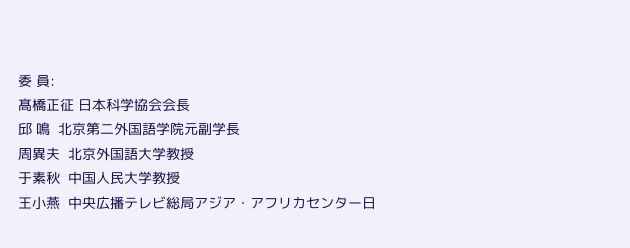委 員:
髙橋正征 日本科学協会会長
邱 鳴  北京第二外国語学院元副学長
周異夫  北京外国語大学教授
于素秋  中国人民大学教授
王小燕  中央広播テレビ総局アジア・アフリカセンター日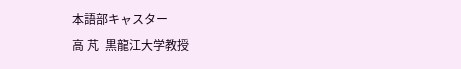本語部キャスター
高 芃  黒龍江大学教授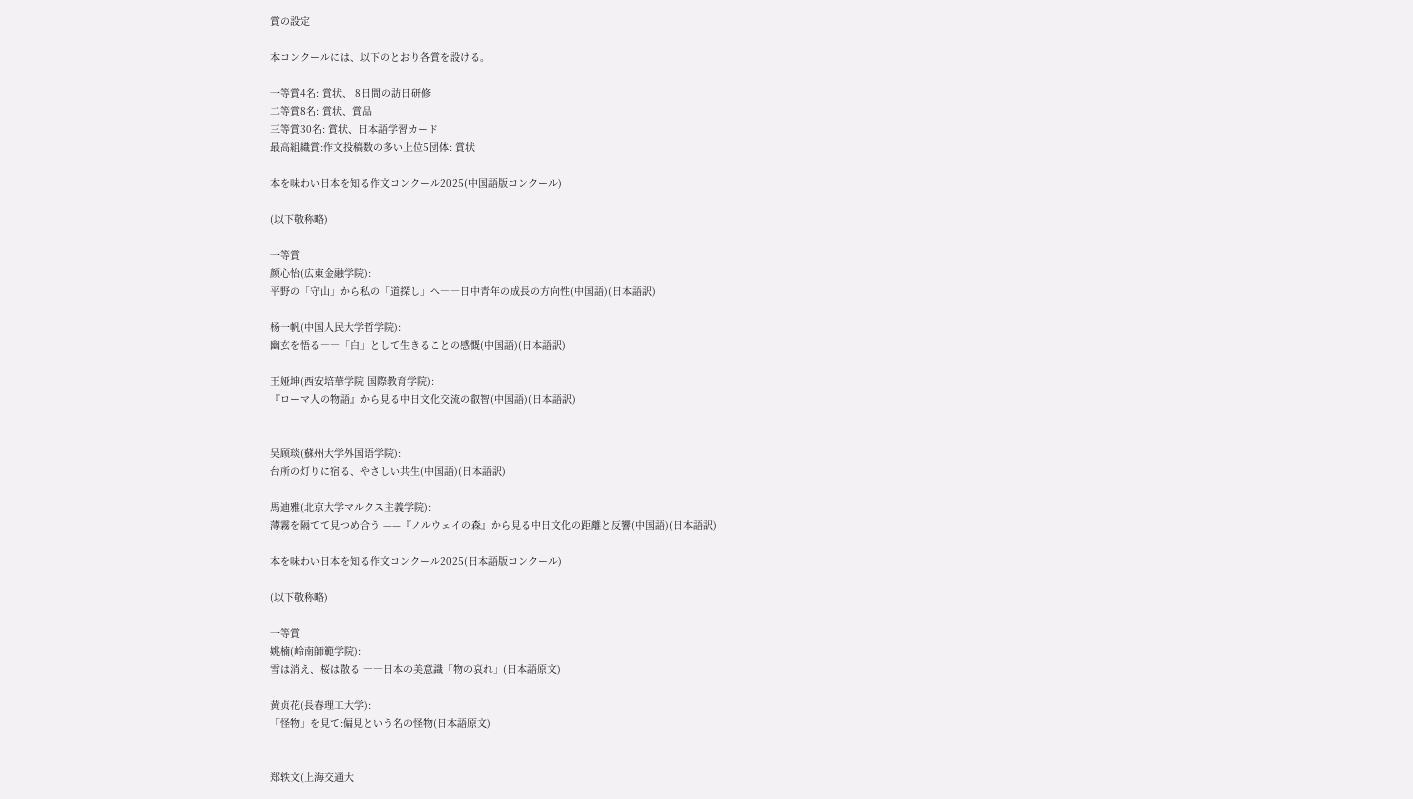賞の設定

本コンクールには、以下のとおり各賞を設ける。

一等賞4名: 賞状、 8日間の訪日研修
二等賞8名: 賞状、賞品
三等賞30名: 賞状、日本語学習カード
最高組織賞:作文投稿数の多い上位5団体: 賞状

本を味わい日本を知る作文コンクール2025(中国語版コンクール)

(以下敬称略)

一等賞
颜心怡(広東金融学院):
平野の「守山」から私の「道探し」へ――日中青年の成長の方向性(中国語)(日本語訳)

杨一帆(中国人民大学哲学院):
幽玄を悟る――「白」として生きることの感慨(中国語)(日本語訳)

王娅坤(西安培華学院 国際教育学院):
『ローマ人の物語』から見る中日文化交流の叡智(中国語)(日本語訳)


吴顾琰(蘇州大学外国语学院):
台所の灯りに宿る、やさしい共生(中国語)(日本語訳)

馬迪雅(北京大学マルクス主義学院):
薄霧を隔てて見つめ合う ——『ノルウェイの森』から見る中日文化の距離と反響(中国語)(日本語訳)

本を味わい日本を知る作文コンクール2025(日本語版コンクール)

(以下敬称略)

一等賞
姚楠(岭南師範学院):
雪は消え、桜は散る ――日本の美意識「物の哀れ」(日本語原文)

黄贞花(長春理工大学):
「怪物」を見て:偏見という名の怪物(日本語原文)


郑轶文(上海交通大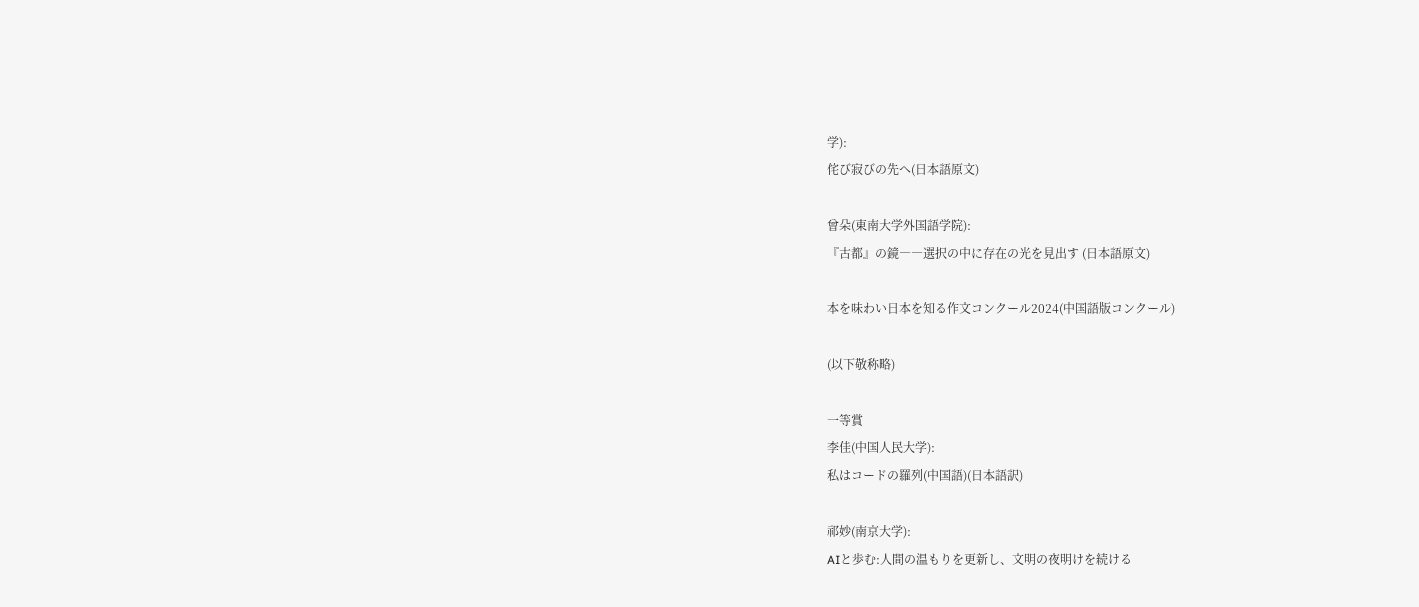学):
侘び寂びの先へ(日本語原文)

曾朵(東南大学外国語学院):
『古都』の鏡――選択の中に存在の光を見出す (日本語原文)

本を味わい日本を知る作文コンクール2024(中国語版コンクール)

(以下敬称略)

一等賞
李佳(中国人民大学):
私はコードの羅列(中国語)(日本語訳)

祁妙(南京大学):
AIと歩む:人間の温もりを更新し、文明の夜明けを続ける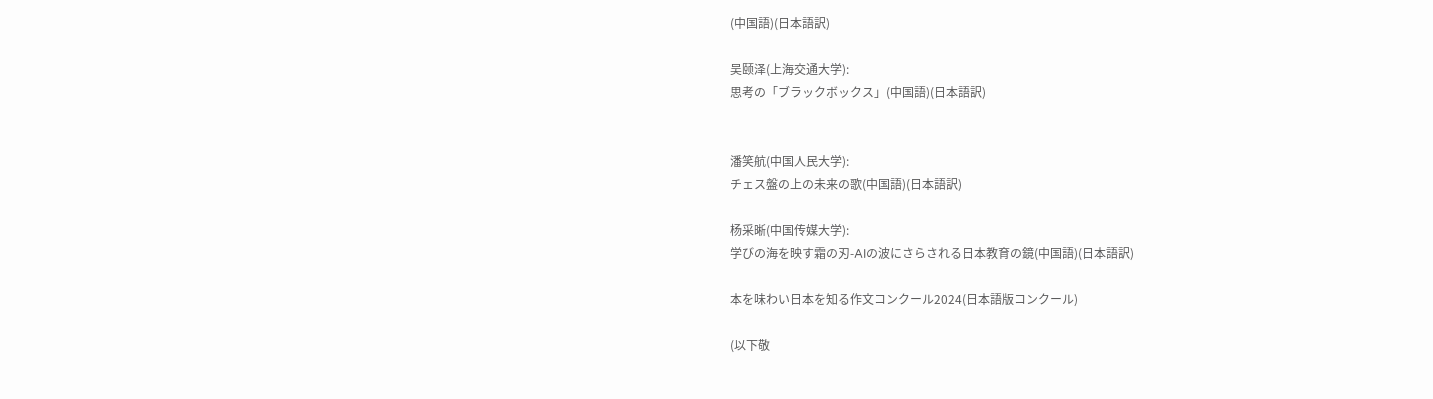(中国語)(日本語訳)

吴颐泽(上海交通大学):
思考の「ブラックボックス」(中国語)(日本語訳)


潘笑航(中国人民大学):
チェス盤の上の未来の歌(中国語)(日本語訳)

杨采晰(中国传媒大学):
学びの海を映す霜の刃-AIの波にさらされる日本教育の鏡(中国語)(日本語訳)

本を味わい日本を知る作文コンクール2024(日本語版コンクール)

(以下敬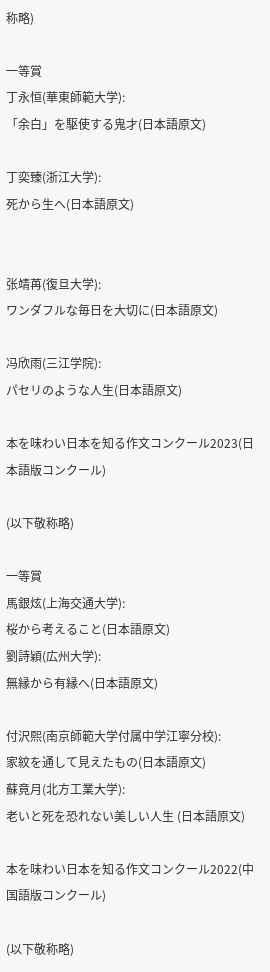称略)

一等賞
丁永恒(華東師範大学):
「余白」を駆使する鬼才(日本語原文)

丁奕臻(浙江大学):
死から生へ(日本語原文)


张靖苒(復旦大学):
ワンダフルな毎日を大切に(日本語原文)

冯欣雨(三江学院):
パセリのような人生(日本語原文)

本を味わい日本を知る作文コンクール2023(日本語版コンクール)

(以下敬称略)

一等賞
馬銀炫(上海交通大学):
桜から考えること(日本語原文)
劉詩穎(広州大学):
無縁から有縁へ(日本語原文)

付沢熙(南京師範大学付属中学江寧分校):
家紋を通して見えたもの(日本語原文)
蘇竟月(北方工業大学):
老いと死を恐れない美しい人生 (日本語原文)

本を味わい日本を知る作文コンクール2022(中国語版コンクール)

(以下敬称略)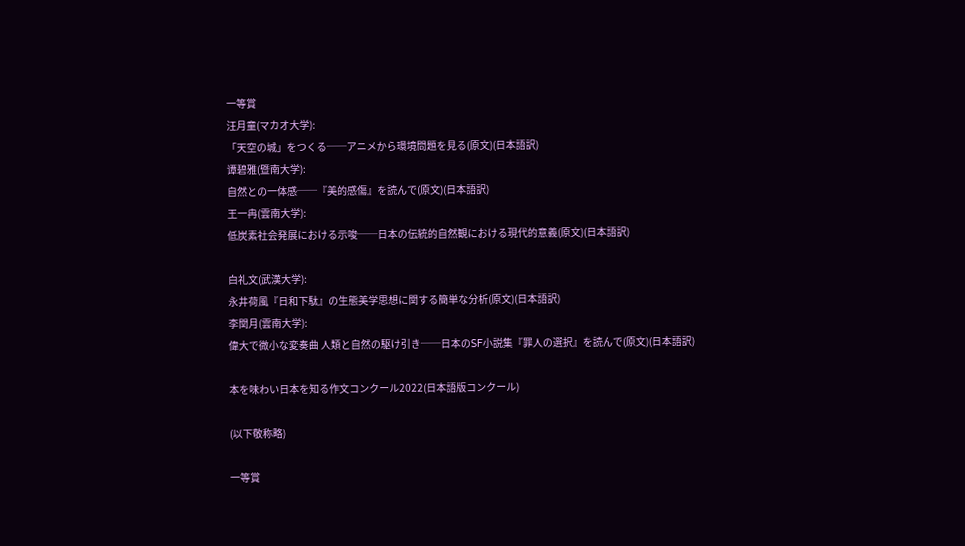一等賞
汪月童(マカオ大学):
「天空の城」をつくる──アニメから環境問題を見る(原文)(日本語訳)
谭碧雅(暨南大学):
自然との一体感──『美的感傷』を読んで(原文)(日本語訳)
王一冉(雲南大学):
低炭素社会発展における示唆──日本の伝統的自然観における現代的意義(原文)(日本語訳)

白礼文(武漢大学):
永井荷風『日和下駄』の生態美学思想に関する簡単な分析(原文)(日本語訳)
李関月(雲南大学):
偉大で微小な変奏曲 人類と自然の駆け引き──日本のSF小説集『罪人の選択』を読んで(原文)(日本語訳)

本を味わい日本を知る作文コンクール2022(日本語版コンクール)

(以下敬称略)

一等賞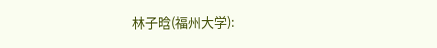林子晗(福州大学):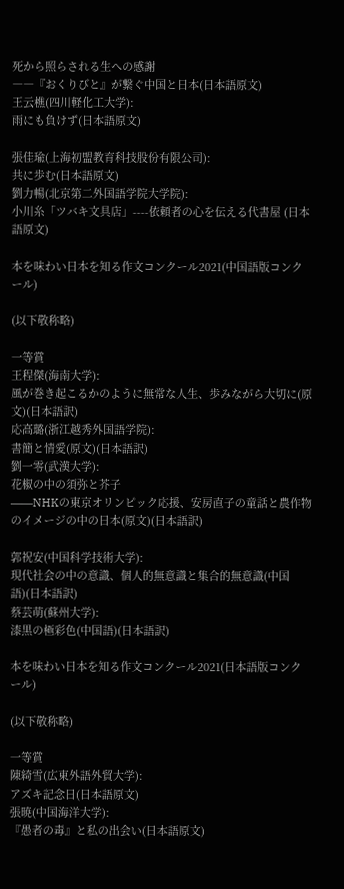死から照らされる生への感謝
――『おくりびと』が繋ぐ中国と日本(日本語原文)
王云樵(四川軽化工大学):
雨にも負けず(日本語原文)

張佳瑜(上海初盟教育科技股份有限公司):
共に歩む(日本語原文)
劉力暢(北京第二外国語学院大学院):
小川糸「ツバキ文具店」----依頼者の心を伝える代書屋 (日本語原文)

本を味わい日本を知る作文コンクール2021(中国語版コンクール)

(以下敬称略)

一等賞
王程傑(海南大学):
風が巻き起こるかのように無常な人生、歩みながら大切に(原文)(日本語訳)
応高璐(浙江越秀外国語学院):
書簡と情愛(原文)(日本語訳)
劉一零(武漢大学):
花椒の中の須弥と芥子
――NHKの東京オリンピック応援、安房直子の童話と農作物のイメージの中の日本(原文)(日本語訳)

郭祝安(中国科学技術大学):
現代社会の中の意識、個人的無意識と集合的無意識(中国語)(日本語訳)
蔡芸萌(蘇州大学):
漆黒の極彩色(中国語)(日本語訳)

本を味わい日本を知る作文コンクール2021(日本語版コンクール)

(以下敬称略)

一等賞
陳綺雪(広東外語外貿大学):
アズキ記念日(日本語原文)
張暁(中国海洋大学):
『愚者の毒』と私の出会い(日本語原文)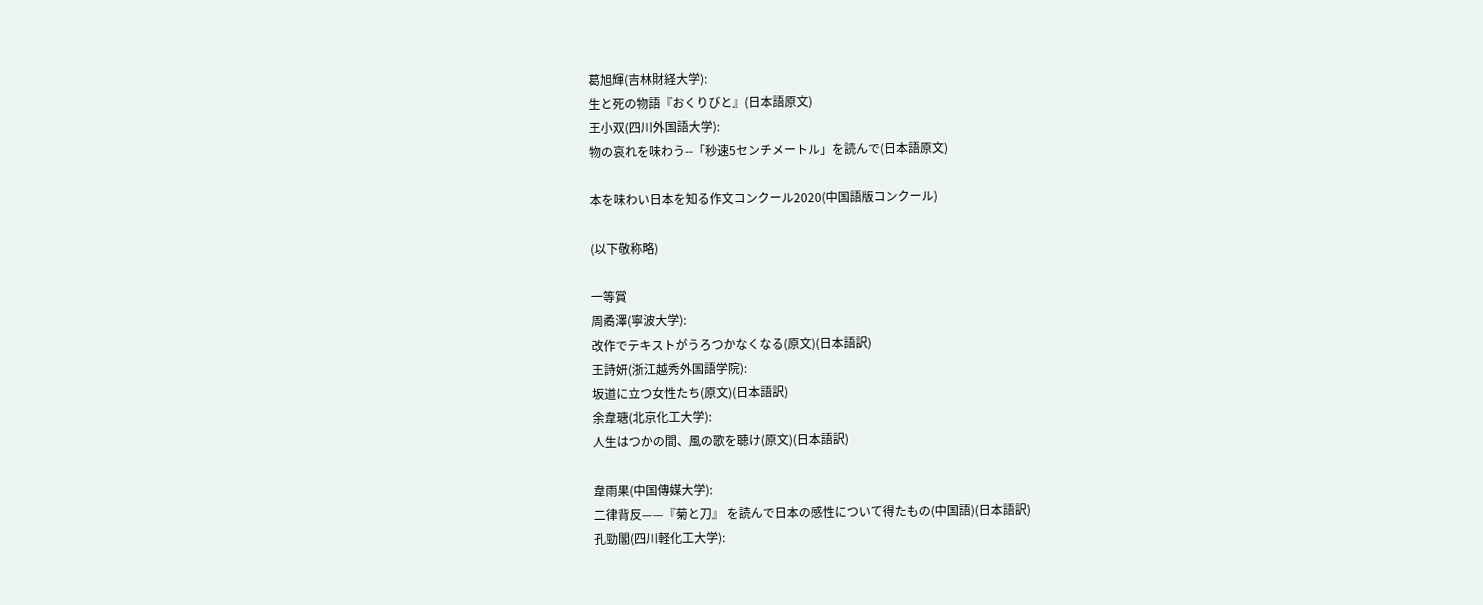葛旭輝(吉林財経大学):
生と死の物語『おくりびと』(日本語原文)
王小双(四川外国語大学):
物の哀れを味わう--「秒速5センチメートル」を読んで(日本語原文)

本を味わい日本を知る作文コンクール2020(中国語版コンクール)

(以下敬称略)

一等賞
周矞澤(寧波大学):
改作でテキストがうろつかなくなる(原文)(日本語訳)
王詩妍(浙江越秀外国語学院):
坂道に立つ女性たち(原文)(日本語訳)
余韋瑭(北京化工大学):
人生はつかの間、風の歌を聴け(原文)(日本語訳)

韋雨果(中国傳媒大学):
二律背反——『菊と刀』 を読んで日本の感性について得たもの(中国語)(日本語訳)
孔勁閣(四川軽化工大学):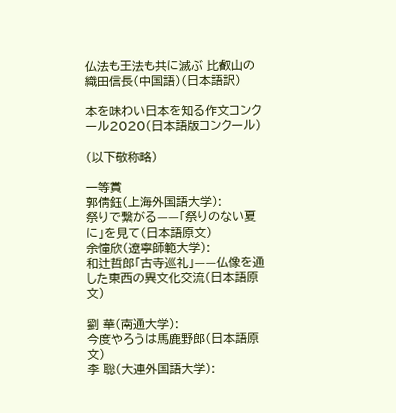仏法も王法も共に滅ぶ 比叡山の織田信長(中国語)(日本語訳)

本を味わい日本を知る作文コンクール2020(日本語版コンクール)

(以下敬称略)

一等賞
郭倩鈺(上海外国語大学):
祭りで繋がる——「祭りのない夏に」を見て(日本語原文)
余憧欣(遼寧師範大学):
和辻哲郎「古寺巡礼」——仏像を通した東西の異文化交流(日本語原文)

劉 華(南通大学):
今度やろうは馬鹿野郎(日本語原文)
李 聡(大連外国語大学):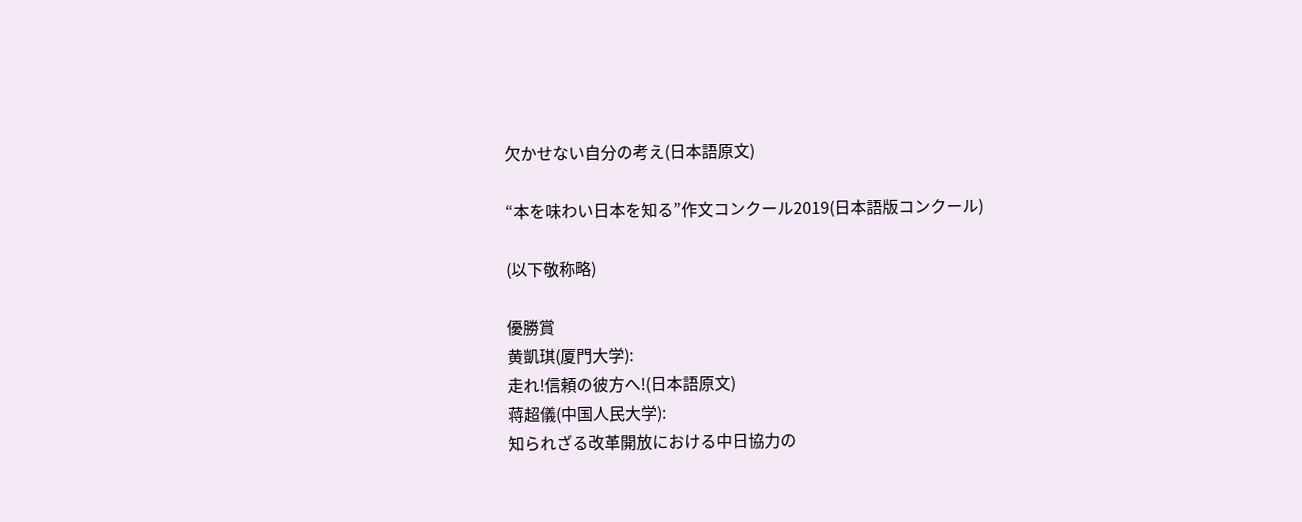欠かせない自分の考え(日本語原文)

“本を味わい日本を知る”作文コンクール2019(日本語版コンクール)

(以下敬称略)

優勝賞
黄凱琪(厦門大学):
走れ!信頼の彼方へ!(日本語原文)
蒋超儀(中国人民大学):
知られざる改革開放における中日協力の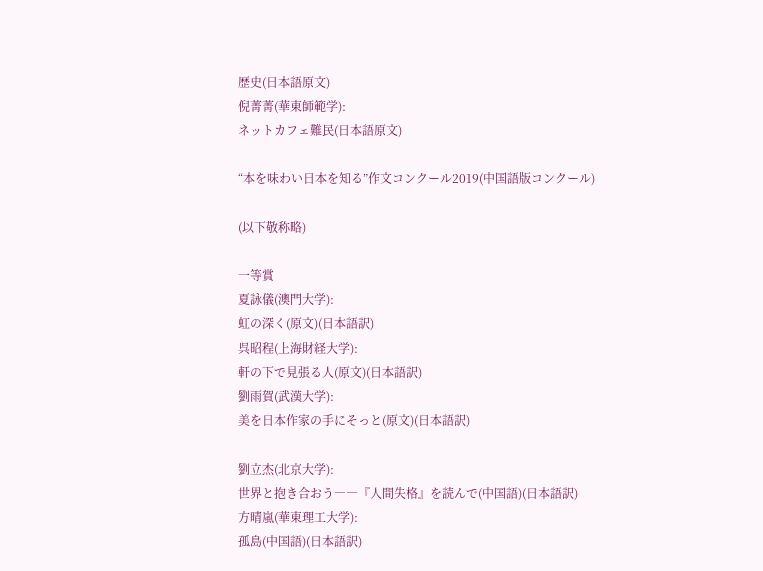歴史(日本語原文)
倪菁菁(華東師範学):
ネットカフェ難民(日本語原文)

“本を味わい日本を知る”作文コンクール2019(中国語版コンクール)

(以下敬称略)

一等賞
夏詠儀(澳門大学):
虹の深く(原文)(日本語訳)
呉昭程(上海財経大学):
軒の下で見張る人(原文)(日本語訳)
劉雨賀(武漢大学):
美を日本作家の手にそっと(原文)(日本語訳)

劉立杰(北京大学):
世界と抱き合おう――『人間失格』を読んで(中国語)(日本語訳)
方晴嵐(華東理工大学):
孤島(中国語)(日本語訳)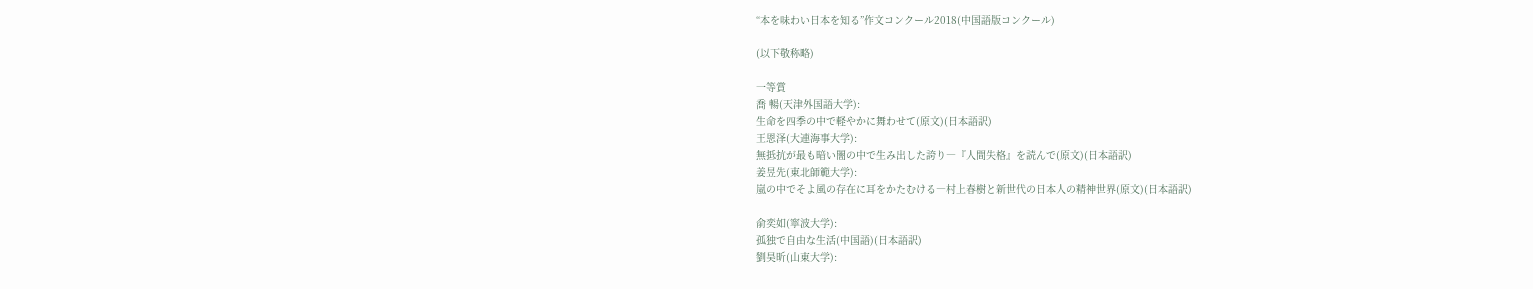“本を味わい日本を知る”作文コンクール2018(中国語版コンクール)

(以下敬称略)

一等賞
喬 暢(天津外国語大学):
生命を四季の中で軽やかに舞わせて(原文)(日本語訳)
王恩泽(大連海事大学):
無抵抗が最も暗い闇の中で生み出した誇り―『人間失格』を読んで(原文)(日本語訳)
姜昱先(東北師範大学):
嵐の中でそよ風の存在に耳をかたむける―村上春樹と新世代の日本人の精神世界(原文)(日本語訳)

俞奕如(寧波大学):
孤独で自由な生活(中国語)(日本語訳)
劉昊昕(山東大学):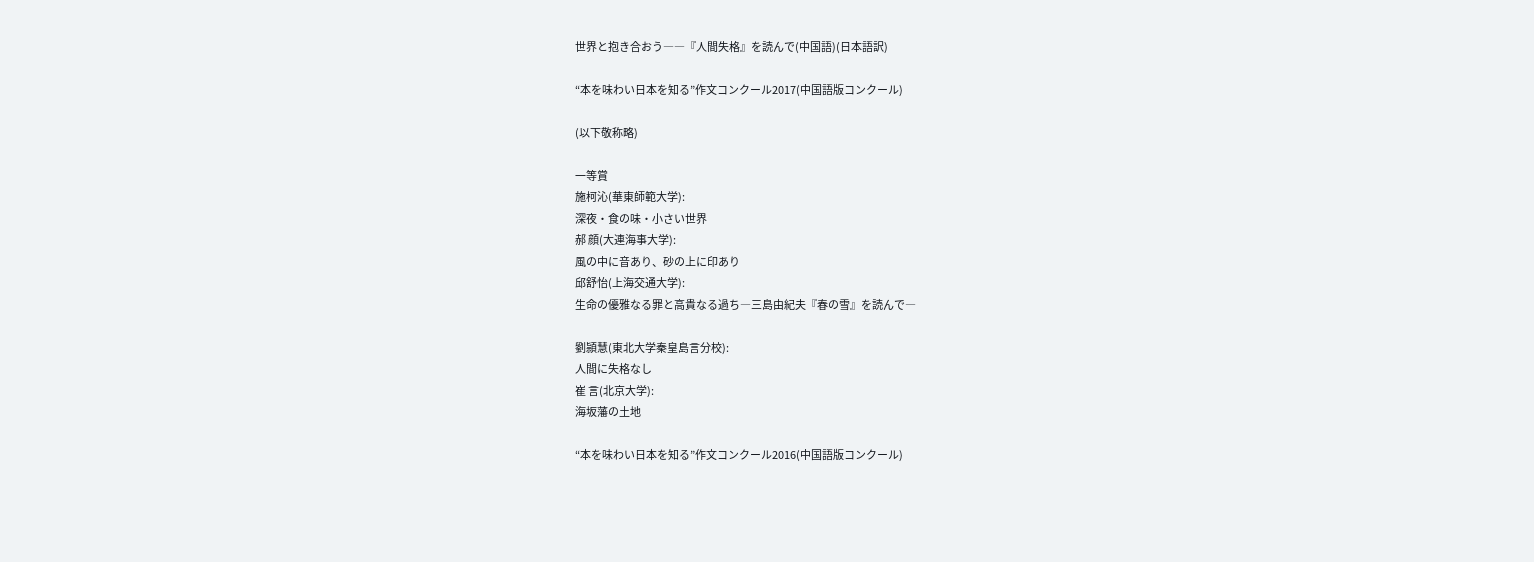世界と抱き合おう――『人間失格』を読んで(中国語)(日本語訳)

“本を味わい日本を知る”作文コンクール2017(中国語版コンクール)

(以下敬称略)

一等賞
施柯沁(華東師範大学):
深夜・食の味・小さい世界
郝 顔(大連海事大学):
風の中に音あり、砂の上に印あり
邱舒怡(上海交通大学):
生命の優雅なる罪と高貴なる過ち―三島由紀夫『春の雪』を読んで―

劉頴慧(東北大学秦皇島言分校):
人間に失格なし
崔 言(北京大学):
海坂藩の土地

“本を味わい日本を知る”作文コンクール2016(中国語版コンクール)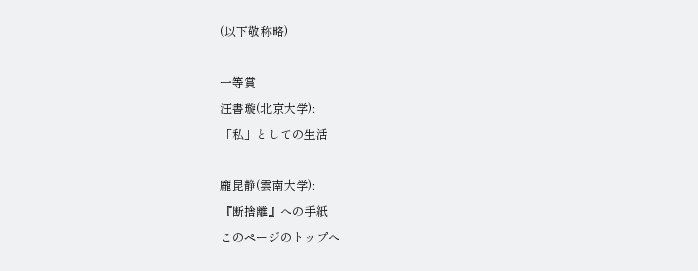(以下敬称略)

一等賞
汪書璇(北京大学):
「私」としての生活

龐昆静(雲南大学):
『断捨離』への手紙
このページのトップへ